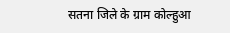सतना जिले के ग्राम कोल्हुआ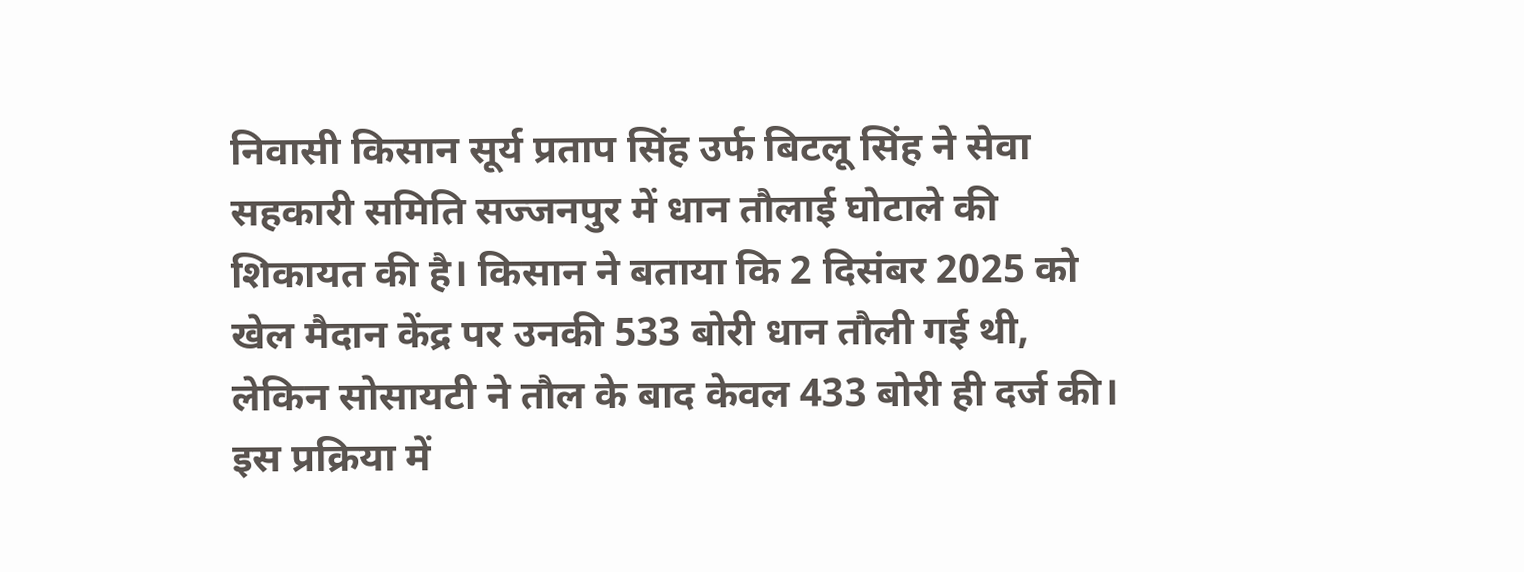निवासी किसान सूर्य प्रताप सिंह उर्फ बिटलू सिंह ने सेवा सहकारी समिति सज्जनपुर में धान तौलाई घोटाले की शिकायत की है। किसान ने बताया कि 2 दिसंबर 2025 को खेल मैदान केंद्र पर उनकी 533 बोरी धान तौली गई थी, लेकिन सोसायटी ने तौल के बाद केवल 433 बोरी ही दर्ज की। इस प्रक्रिया में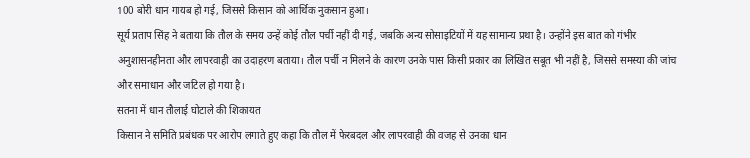100 बोरी धान गायब हो गई, जिससे किसान को आर्थिक नुकसान हुआ।
सूर्य प्रताप सिंह ने बताया कि तौल के समय उन्हें कोई तौल पर्ची नहीं दी गई, जबकि अन्य सोसाइटियों में यह सामान्य प्रथा है। उन्होंने इस बात को गंभीर अनुशासनहीनता और लापरवाही का उदाहरण बताया। तौल पर्ची न मिलने के कारण उनके पास किसी प्रकार का लिखित सबूत भी नहीं है, जिससे समस्या की जांच और समाधान और जटिल हो गया है।
सतना में धान तौलाई घोटाले की शिकायत
किसान ने समिति प्रबंधक पर आरोप लगाते हुए कहा कि तौल में फेरबदल और लापरवाही की वजह से उनका धान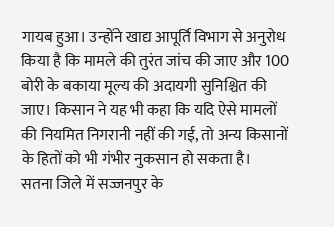गायब हुआ। उन्होंने खाद्य आपूर्ति विभाग से अनुरोध किया है कि मामले की तुरंत जांच की जाए और 100 बोरी के बकाया मूल्य की अदायगी सुनिश्चित की जाए। किसान ने यह भी कहा कि यदि ऐसे मामलों की नियमित निगरानी नहीं की गई, तो अन्य किसानों के हितों को भी गंभीर नुकसान हो सकता है।
सतना जिले में सज्जनपुर के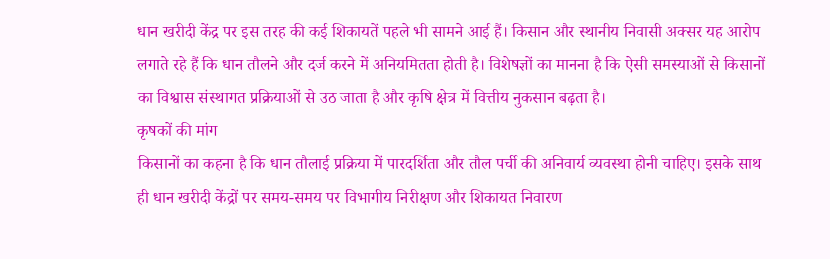धान खरीदी केंद्र पर इस तरह की कई शिकायतें पहले भी सामने आई हैं। किसान और स्थानीय निवासी अक्सर यह आरोप लगाते रहे हैं कि धान तौलने और दर्ज करने में अनियमितता होती है। विशेषज्ञों का मानना है कि ऐसी समस्याओं से किसानों का विश्वास संस्थागत प्रक्रियाओं से उठ जाता है और कृषि क्षेत्र में वित्तीय नुकसान बढ़ता है।
कृषकों की मांग
किसानों का कहना है कि धान तौलाई प्रक्रिया में पारदर्शिता और तौल पर्ची की अनिवार्य व्यवस्था होनी चाहिए। इसके साथ ही धान खरीदी केंद्रों पर समय-समय पर विभागीय निरीक्षण और शिकायत निवारण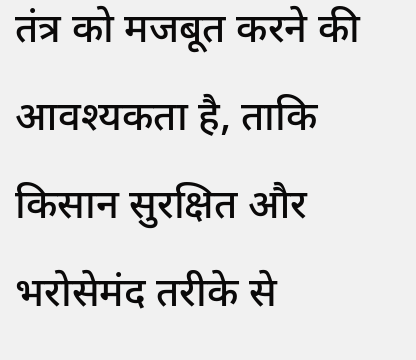तंत्र को मजबूत करने की आवश्यकता है, ताकि किसान सुरक्षित और भरोसेमंद तरीके से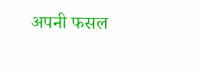अपनी फसल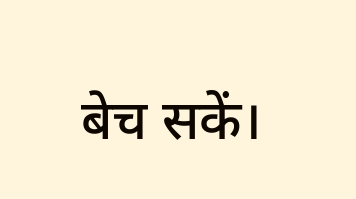बेच सकें।